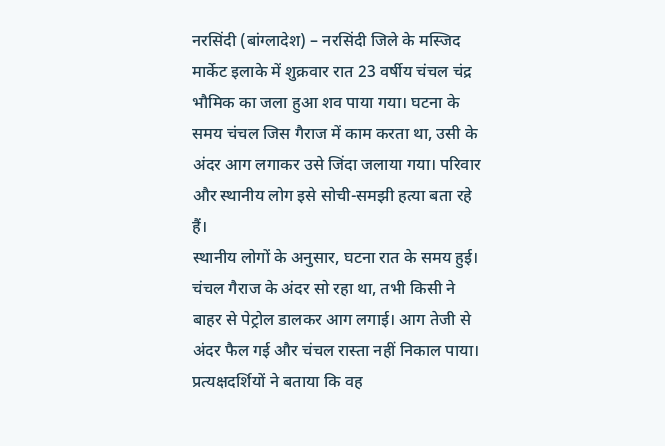नरसिंदी (बांग्लादेश) – नरसिंदी जिले के मस्जिद मार्केट इलाके में शुक्रवार रात 23 वर्षीय चंचल चंद्र भौमिक का जला हुआ शव पाया गया। घटना के समय चंचल जिस गैराज में काम करता था, उसी के अंदर आग लगाकर उसे जिंदा जलाया गया। परिवार और स्थानीय लोग इसे सोची-समझी हत्या बता रहे हैं।
स्थानीय लोगों के अनुसार, घटना रात के समय हुई। चंचल गैराज के अंदर सो रहा था, तभी किसी ने बाहर से पेट्रोल डालकर आग लगाई। आग तेजी से अंदर फैल गई और चंचल रास्ता नहीं निकाल पाया। प्रत्यक्षदर्शियों ने बताया कि वह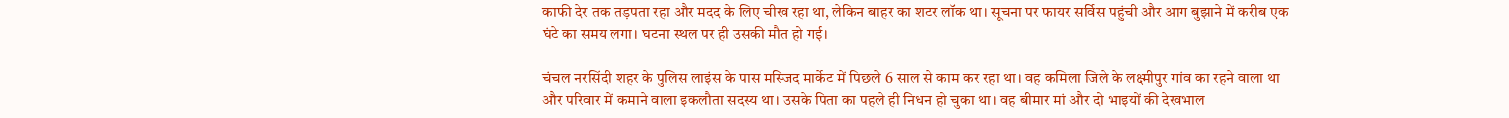काफी देर तक तड़पता रहा और मदद के लिए चीख रहा था, लेकिन बाहर का शटर लॉक था। सूचना पर फायर सर्विस पहुंची और आग बुझाने में करीब एक घंटे का समय लगा। घटना स्थल पर ही उसकी मौत हो गई।

चंचल नरसिंदी शहर के पुलिस लाइंस के पास मस्जिद मार्केट में पिछले 6 साल से काम कर रहा था। वह कमिला जिले के लक्ष्मीपुर गांव का रहने वाला था और परिवार में कमाने वाला इकलौता सदस्य था। उसके पिता का पहले ही निधन हो चुका था। वह बीमार मां और दो भाइयों की देखभाल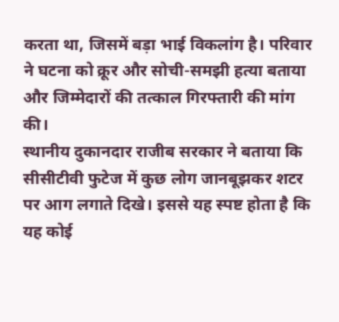करता था, जिसमें बड़ा भाई विकलांग है। परिवार ने घटना को क्रूर और सोची-समझी हत्या बताया और जिम्मेदारों की तत्काल गिरफ्तारी की मांग की।
स्थानीय दुकानदार राजीब सरकार ने बताया कि सीसीटीवी फुटेज में कुछ लोग जानबूझकर शटर पर आग लगाते दिखे। इससे यह स्पष्ट होता है कि यह कोई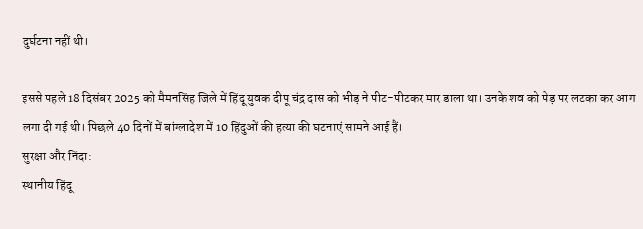दुर्घटना नहीं थी।

इससे पहले 18 दिसंबर 2025 को मैमनसिंह जिले में हिंदू युवक दीपू चंद्र दास को भीड़ ने पीट-पीटकर मार डाला था। उनके शव को पेड़ पर लटका कर आग लगा दी गई थी। पिछले 40 दिनों में बांग्लादेश में 10 हिंदुओं की हत्या की घटनाएं सामने आई हैं।
सुरक्षा और निंदा:
स्थानीय हिंदू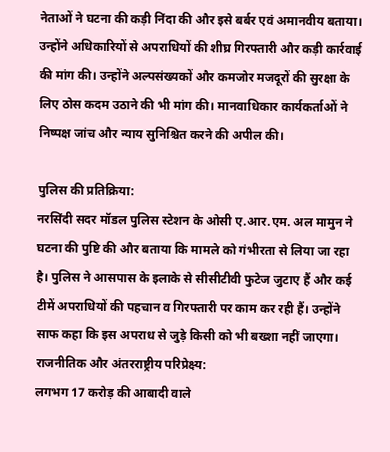नेताओं ने घटना की कड़ी निंदा की और इसे बर्बर एवं अमानवीय बताया। उन्होंने अधिकारियों से अपराधियों की शीघ्र गिरफ्तारी और कड़ी कार्रवाई की मांग की। उन्होंने अल्पसंख्यकों और कमजोर मजदूरों की सुरक्षा के लिए ठोस कदम उठाने की भी मांग की। मानवाधिकार कार्यकर्ताओं ने निष्पक्ष जांच और न्याय सुनिश्चित करने की अपील की।

पुलिस की प्रतिक्रिया:
नरसिंदी सदर मॉडल पुलिस स्टेशन के ओसी ए.आर.एम. अल मामुन ने घटना की पुष्टि की और बताया कि मामले को गंभीरता से लिया जा रहा है। पुलिस ने आसपास के इलाके से सीसीटीवी फुटेज जुटाए हैं और कई टीमें अपराधियों की पहचान व गिरफ्तारी पर काम कर रही हैं। उन्होंने साफ कहा कि इस अपराध से जुड़े किसी को भी बख्शा नहीं जाएगा।
राजनीतिक और अंतरराष्ट्रीय परिप्रेक्ष्य:
लगभग 17 करोड़ की आबादी वाले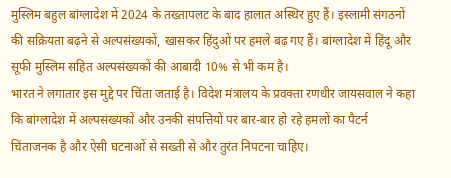मुस्लिम बहुल बांग्लादेश में 2024 के तख्तापलट के बाद हालात अस्थिर हुए हैं। इस्लामी संगठनों की सक्रियता बढ़ने से अल्पसंख्यकों, खासकर हिंदुओं पर हमले बढ़ गए हैं। बांग्लादेश में हिंदू और सूफी मुस्लिम सहित अल्पसंख्यकों की आबादी 10% से भी कम है।
भारत ने लगातार इस मुद्दे पर चिंता जताई है। विदेश मंत्रालय के प्रवक्ता रणधीर जायसवाल ने कहा कि बांग्लादेश में अल्पसंख्यकों और उनकी संपत्तियों पर बार-बार हो रहे हमलों का पैटर्न चिंताजनक है और ऐसी घटनाओं से सख्ती से और तुरंत निपटना चाहिए।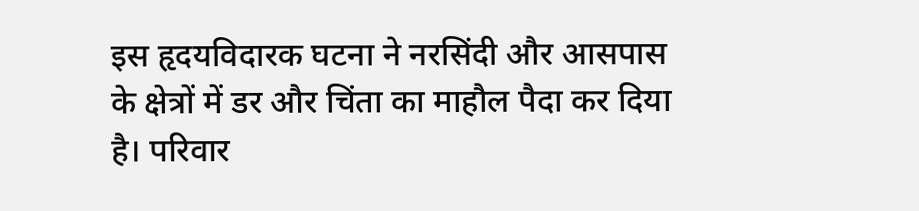इस हृदयविदारक घटना ने नरसिंदी और आसपास के क्षेत्रों में डर और चिंता का माहौल पैदा कर दिया है। परिवार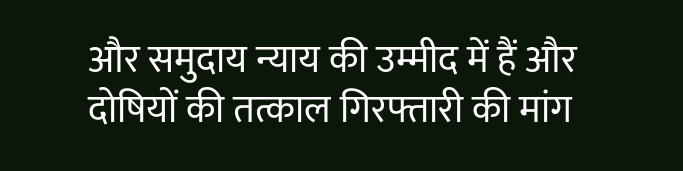और समुदाय न्याय की उम्मीद में हैं और दोषियों की तत्काल गिरफ्तारी की मांग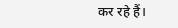कर रहे हैं।